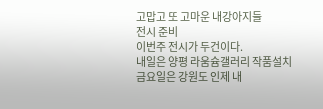고맙고 또 고마운 내강아지들
전시 준비
이번주 전시가 두건이다.
내일은 양평 라움슘갤러리 작품설치
금요일은 강원도 인제 내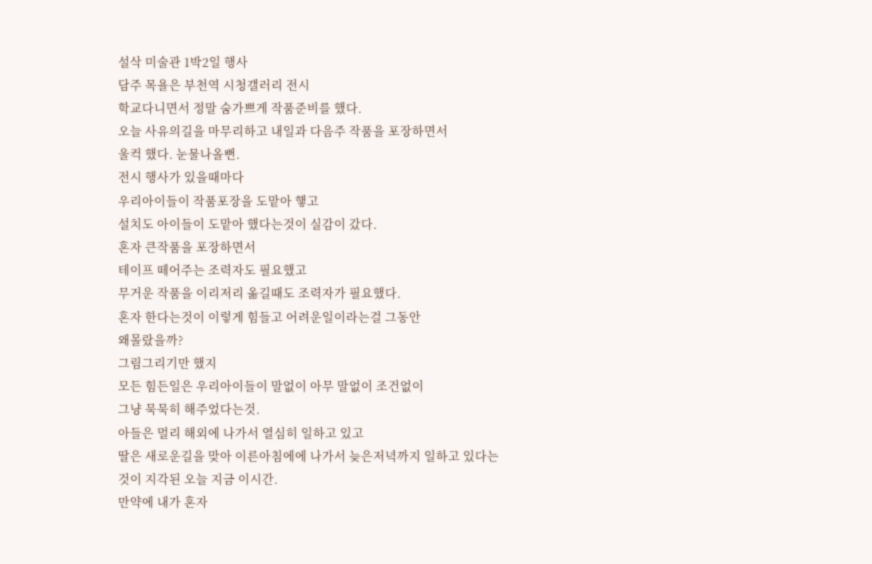설삭 미술관 1박2일 행사
담주 목욜은 부천역 시청갤러리 전시
학교다니면서 정말 숨가쁘게 작품준비를 했다.
오늘 사유의길을 마무리하고 내일과 다음주 작품을 포장하면서
울컥 했다. 눈물나올뻔.
전시 행사가 있을때마다
우리아이들이 작품포장을 도맡아 햏고
설치도 아이들이 도맡아 했다는것이 실감이 갔다.
혼자 큰작품을 포장하면서
테이프 떼어주는 조력자도 필요했고
무거운 작품을 이리저리 옮길때도 조력자가 필요했다.
혼자 한다는것이 이렇게 힘들고 어려운일이라는걸 그동안
왜몰랐을까?
그림그리기만 했지
모든 힘든일은 우리아이들이 말없이 아무 말없이 조건없이
그냥 묵묵히 해주었다는것.
아들은 멀리 해외에 나가서 열심히 일하고 있고
딸은 새로운길을 맞아 이른아침에에 나가서 늦은저녁까지 일하고 있다는것이 지각된 오늘 지금 이시간.
만약에 내가 혼자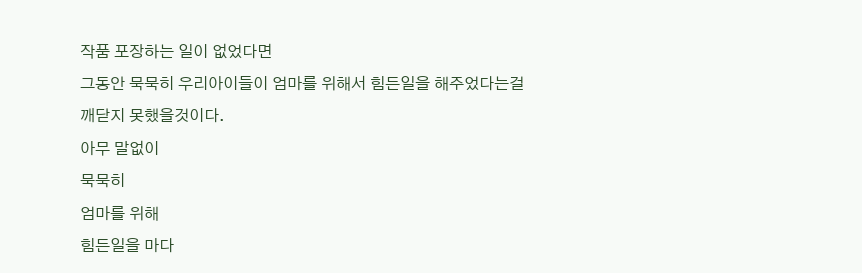작품 포장하는 일이 없었다면
그동안 묵묵히 우리아이들이 엄마를 위해서 힘든일을 해주었다는걸
깨닫지 못했을것이다.
아무 말없이
묵묵히
엄마를 위해
힘든일을 마다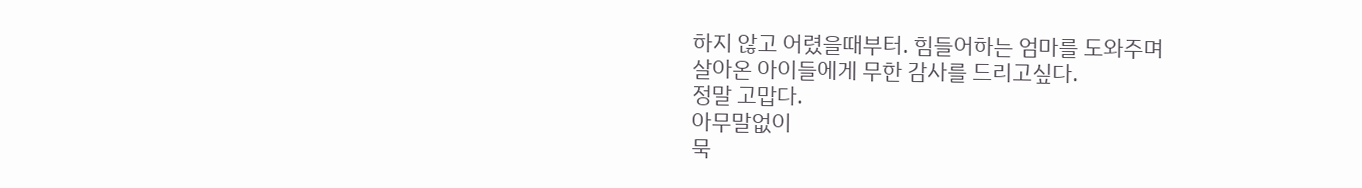하지 않고 어렸을때부터. 힘들어하는 엄마를 도와주며
살아온 아이들에게 무한 감사를 드리고싶다.
정말 고맙다.
아무말없이
묵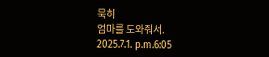묵히
엄마를 도와줘서.
2025.7.1. p.m.6:05